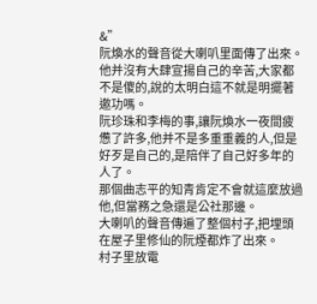&”
阮煥水的聲音從大喇叭里面傳了出來。他并沒有大肆宣揚自己的辛苦,大家都不是傻的,說的太明白這不就是明擺著邀功嗎。
阮珍珠和李梅的事,讓阮煥水一夜間疲憊了許多,他并不是多重重義的人,但是好歹是自己的,是陪伴了自己好多年的人了。
那個曲志平的知青肯定不會就這麼放過他,但當務之急還是公社那邊。
大喇叭的聲音傳遍了整個村子,把埋頭在屋子里修仙的阮煙都炸了出來。
村子里放電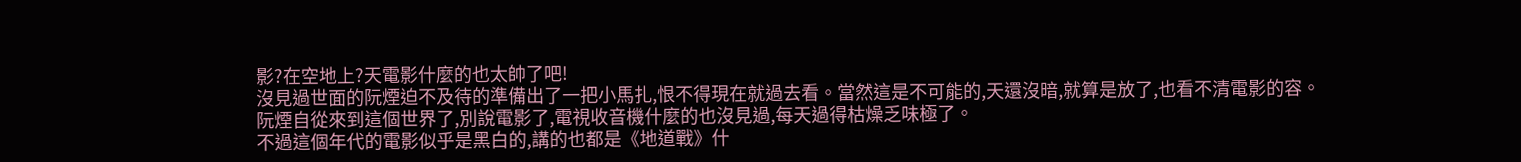影?在空地上?天電影什麼的也太帥了吧!
沒見過世面的阮煙迫不及待的準備出了一把小馬扎,恨不得現在就過去看。當然這是不可能的,天還沒暗,就算是放了,也看不清電影的容。
阮煙自從來到這個世界了,別說電影了,電視收音機什麼的也沒見過,每天過得枯燥乏味極了。
不過這個年代的電影似乎是黑白的,講的也都是《地道戰》什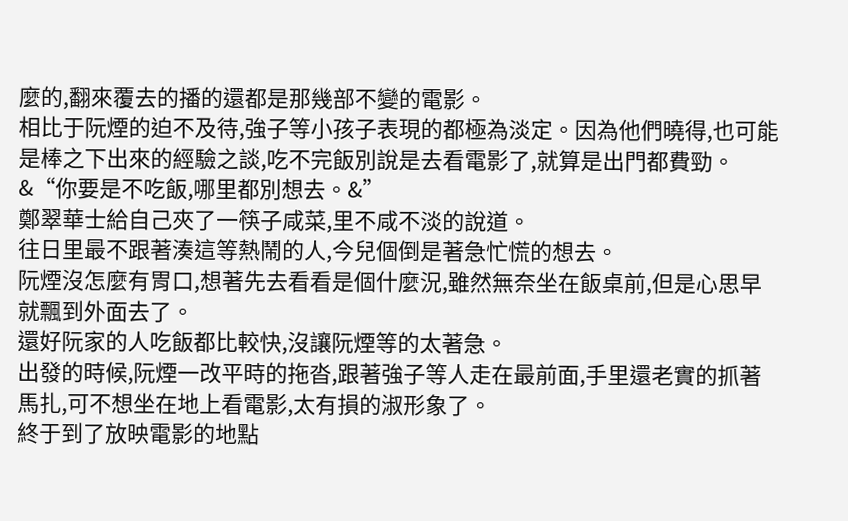麼的,翻來覆去的播的還都是那幾部不變的電影。
相比于阮煙的迫不及待,強子等小孩子表現的都極為淡定。因為他們曉得,也可能是棒之下出來的經驗之談,吃不完飯別說是去看電影了,就算是出門都費勁。
&“你要是不吃飯,哪里都別想去。&”
鄭翠華士給自己夾了一筷子咸菜,里不咸不淡的說道。
往日里最不跟著湊這等熱鬧的人,今兒個倒是著急忙慌的想去。
阮煙沒怎麼有胃口,想著先去看看是個什麼況,雖然無奈坐在飯桌前,但是心思早就飄到外面去了。
還好阮家的人吃飯都比較快,沒讓阮煙等的太著急。
出發的時候,阮煙一改平時的拖沓,跟著強子等人走在最前面,手里還老實的抓著馬扎,可不想坐在地上看電影,太有損的淑形象了。
終于到了放映電影的地點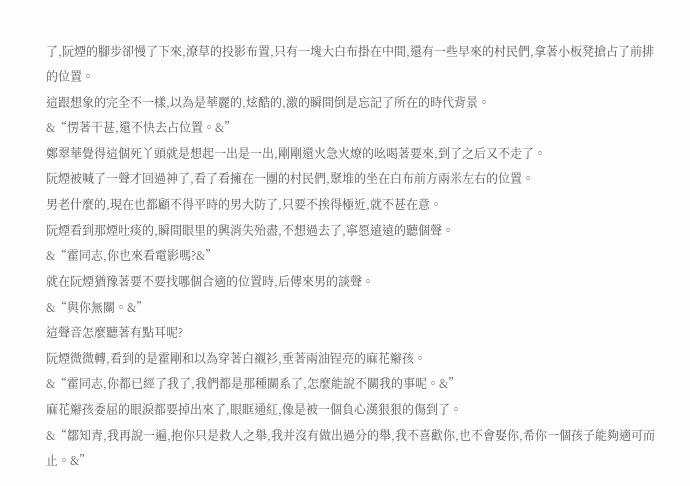了,阮煙的腳步卻慢了下來,潦草的投影布置,只有一塊大白布掛在中間,還有一些早來的村民們,拿著小板凳搶占了前排的位置。
這跟想象的完全不一樣,以為是華麗的,炫酷的,激的瞬間倒是忘記了所在的時代背景。
&“愣著干甚,還不快去占位置。&”
鄭翠華覺得這個死丫頭就是想起一出是一出,剛剛還火急火燎的吆喝著要來,到了之后又不走了。
阮煙被喊了一聲才回過神了,看了看擁在一團的村民們,聚堆的坐在白布前方兩米左右的位置。
男老什麼的,現在也都顧不得平時的男大防了,只要不挨得極近,就不甚在意。
阮煙看到那煙吐痰的,瞬間眼里的興消失殆盡,不想過去了,寧愿遠遠的聽個聲。
&“霍同志,你也來看電影嗎?&”
就在阮煙猶豫著要不要找哪個合適的位置時,后傳來男的談聲。
&“與你無關。&”
這聲音怎麼聽著有點耳呢?
阮煙微微轉,看到的是霍剛和以為穿著白襯衫,垂著兩油锃亮的麻花辮孩。
&“霍同志,你都已經了我了,我們都是那種關系了,怎麼能說不關我的事呢。&”
麻花辮孩委屈的眼淚都要掉出來了,眼眶通紅,像是被一個負心漢狠狠的傷到了。
&“鄒知青,我再說一遍,抱你只是救人之舉,我并沒有做出過分的舉,我不喜歡你,也不會娶你,希你一個孩子能夠適可而止。&”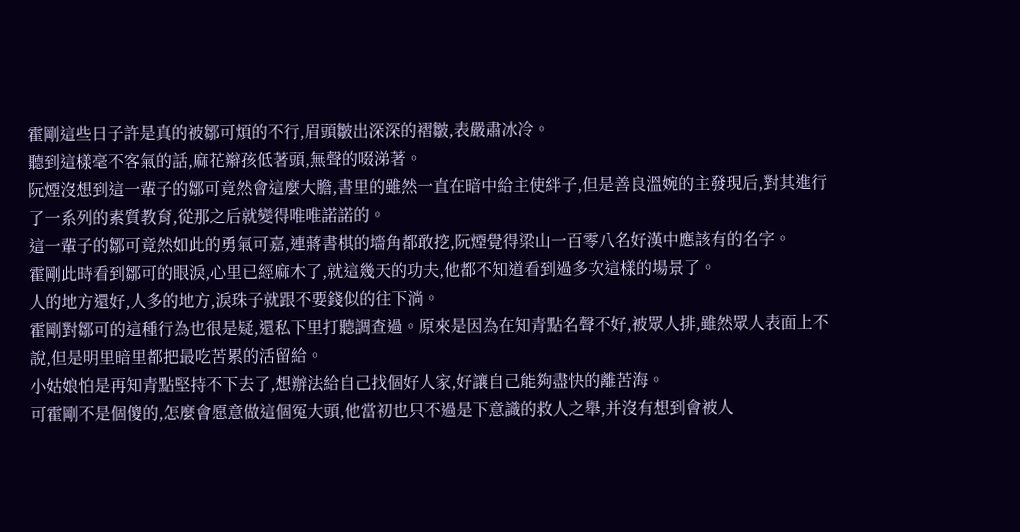霍剛這些日子許是真的被鄒可煩的不行,眉頭皺出深深的褶皺,表嚴肅冰冷。
聽到這樣毫不客氣的話,麻花辮孩低著頭,無聲的啜涕著。
阮煙沒想到這一輩子的鄒可竟然會這麼大膽,書里的雖然一直在暗中給主使絆子,但是善良溫婉的主發現后,對其進行了一系列的素質教育,從那之后就變得唯唯諾諾的。
這一輩子的鄒可竟然如此的勇氣可嘉,連蔣書棋的墻角都敢挖,阮煙覺得梁山一百零八名好漢中應該有的名字。
霍剛此時看到鄒可的眼淚,心里已經麻木了,就這幾天的功夫,他都不知道看到過多次這樣的場景了。
人的地方還好,人多的地方,淚珠子就跟不要錢似的往下淌。
霍剛對鄒可的這種行為也很是疑,還私下里打聽調查過。原來是因為在知青點名聲不好,被眾人排,雖然眾人表面上不說,但是明里暗里都把最吃苦累的活留給。
小姑娘怕是再知青點堅持不下去了,想辦法給自己找個好人家,好讓自己能夠盡快的離苦海。
可霍剛不是個傻的,怎麼會愿意做這個冤大頭,他當初也只不過是下意識的救人之舉,并沒有想到會被人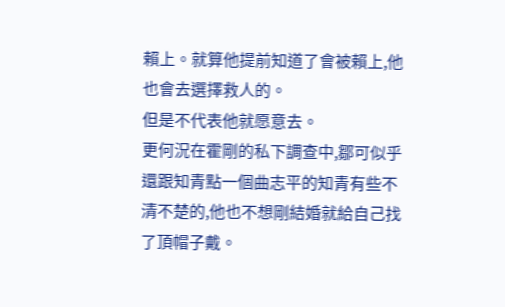賴上。就算他提前知道了會被賴上,他也會去選擇救人的。
但是不代表他就愿意去。
更何況在霍剛的私下調查中,鄒可似乎還跟知青點一個曲志平的知青有些不清不楚的,他也不想剛結婚就給自己找了頂帽子戴。